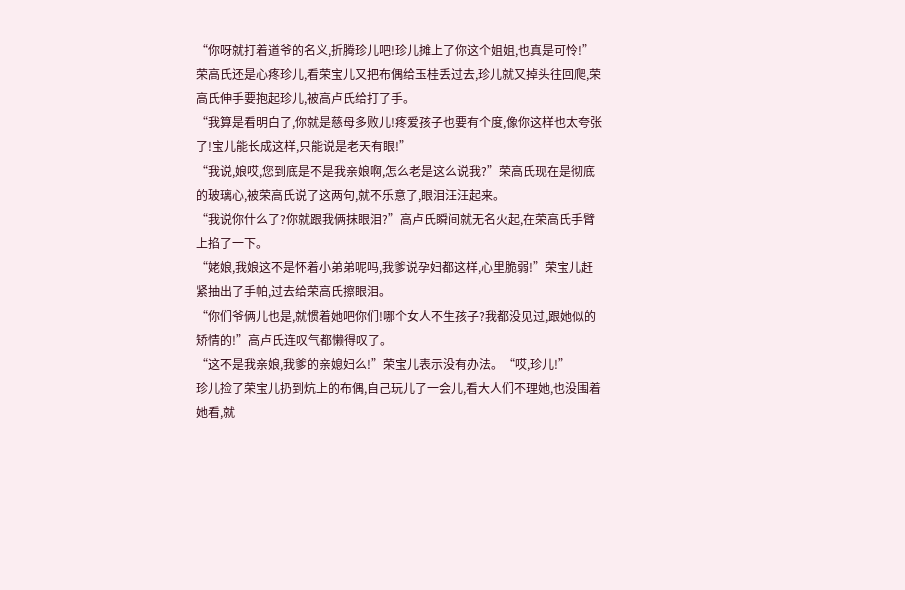“你呀就打着道爷的名义,折腾珍儿吧!珍儿摊上了你这个姐姐,也真是可怜!”荣高氏还是心疼珍儿,看荣宝儿又把布偶给玉桂丢过去,珍儿就又掉头往回爬,荣高氏伸手要抱起珍儿,被高卢氏给打了手。
“我算是看明白了,你就是慈母多败儿!疼爱孩子也要有个度,像你这样也太夸张了!宝儿能长成这样,只能说是老天有眼!”
“我说,娘哎,您到底是不是我亲娘啊,怎么老是这么说我?”荣高氏现在是彻底的玻璃心,被荣高氏说了这两句,就不乐意了,眼泪汪汪起来。
“我说你什么了?你就跟我俩抹眼泪?”高卢氏瞬间就无名火起,在荣高氏手臂上掐了一下。
“姥娘,我娘这不是怀着小弟弟呢吗,我爹说孕妇都这样,心里脆弱!”荣宝儿赶紧抽出了手帕,过去给荣高氏擦眼泪。
“你们爷俩儿也是,就惯着她吧你们!哪个女人不生孩子?我都没见过,跟她似的矫情的!”高卢氏连叹气都懒得叹了。
“这不是我亲娘,我爹的亲媳妇么!”荣宝儿表示没有办法。“哎,珍儿!”
珍儿捡了荣宝儿扔到炕上的布偶,自己玩儿了一会儿,看大人们不理她,也没围着她看,就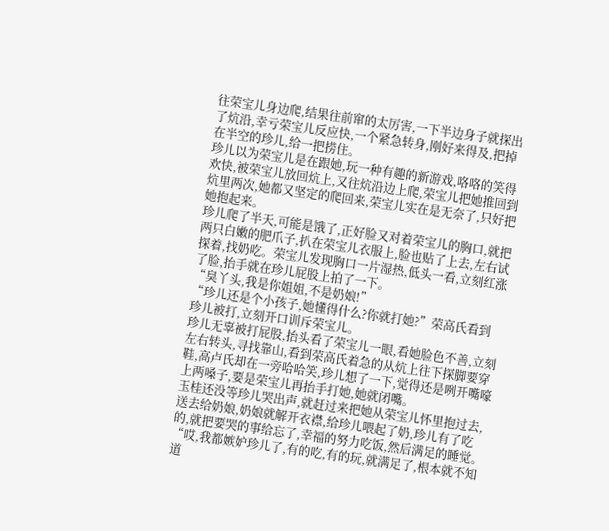往荣宝儿身边爬,结果往前窜的太厉害,一下半边身子就探出了炕沿,幸亏荣宝儿反应快,一个紧急转身,刚好来得及,把掉在半空的珍儿,给一把捞住。
珍儿以为荣宝儿是在跟她,玩一种有趣的新游戏,咯咯的笑得欢快,被荣宝儿放回炕上,又往炕沿边上爬,荣宝儿把她推回到炕里两次,她都又坚定的爬回来,荣宝儿实在是无奈了,只好把她抱起来。
珍儿爬了半天,可能是饿了,正好脸又对着荣宝儿的胸口,就把两只白嫩的肥爪子,扒在荣宝儿衣服上,脸也贴了上去,左右试探着,找奶吃。荣宝儿发现胸口一片湿热,低头一看,立刻红涨了脸,抬手就在珍儿屁股上拍了一下。
“臭丫头,我是你姐姐,不是奶娘!”
“珍儿还是个小孩子,她懂得什么?你就打她?”荣高氏看到珍儿被打,立刻开口训斥荣宝儿。
珍儿无辜被打屁股,抬头看了荣宝儿一眼,看她脸色不善,立刻左右转头,寻找靠山,看到荣高氏着急的从炕上往下探脚要穿鞋,高卢氏却在一旁哈哈笑,珍儿想了一下,觉得还是咧开嘴嚎上两嗓子,要是荣宝儿再抬手打她,她就闭嘴。
玉桂还没等珍儿哭出声,就赶过来把她从荣宝儿怀里抱过去,送去给奶娘,奶娘就解开衣襟,给珍儿喂起了奶,珍儿有了吃的,就把要哭的事给忘了,幸福的努力吃饭,然后满足的睡觉。
“哎,我都嫉妒珍儿了,有的吃,有的玩,就满足了,根本就不知道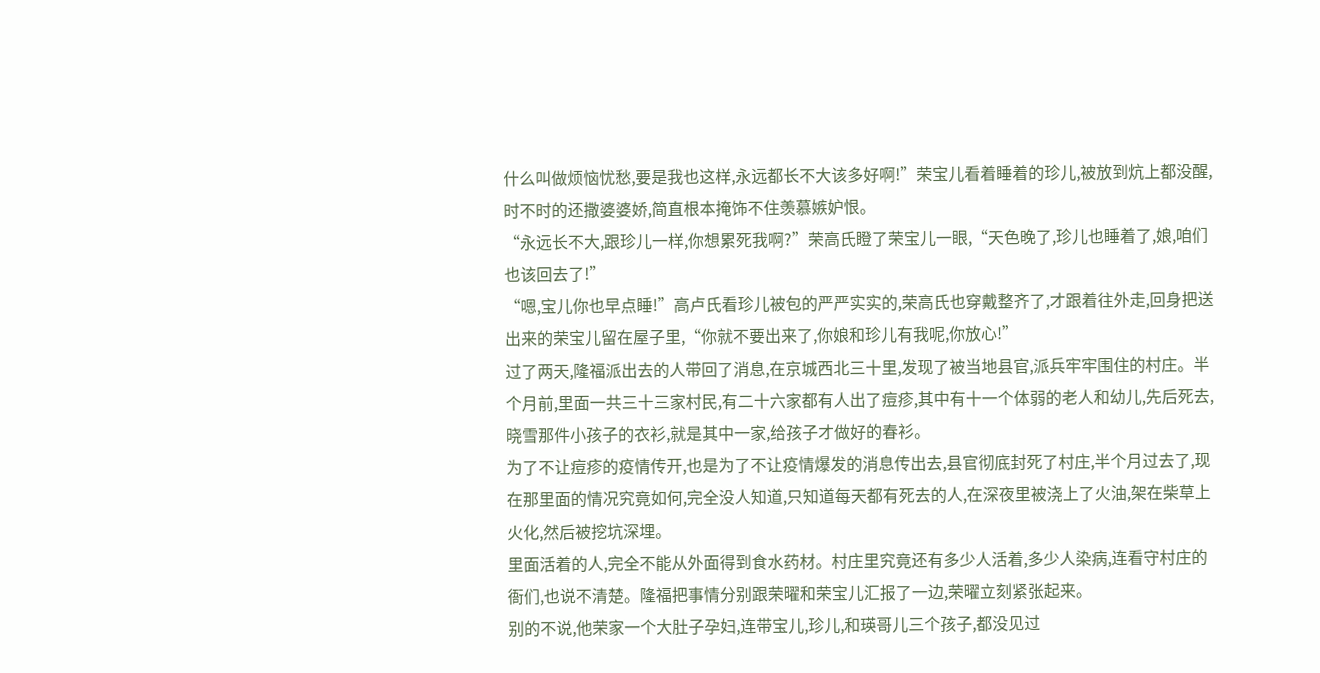什么叫做烦恼忧愁,要是我也这样,永远都长不大该多好啊!”荣宝儿看着睡着的珍儿,被放到炕上都没醒,时不时的还撒婆婆娇,简直根本掩饰不住羡慕嫉妒恨。
“永远长不大,跟珍儿一样,你想累死我啊?”荣高氏瞪了荣宝儿一眼,“天色晚了,珍儿也睡着了,娘,咱们也该回去了!”
“嗯,宝儿你也早点睡!”高卢氏看珍儿被包的严严实实的,荣高氏也穿戴整齐了,才跟着往外走,回身把送出来的荣宝儿留在屋子里,“你就不要出来了,你娘和珍儿有我呢,你放心!”
过了两天,隆福派出去的人带回了消息,在京城西北三十里,发现了被当地县官,派兵牢牢围住的村庄。半个月前,里面一共三十三家村民,有二十六家都有人出了痘疹,其中有十一个体弱的老人和幼儿,先后死去,晓雪那件小孩子的衣衫,就是其中一家,给孩子才做好的春衫。
为了不让痘疹的疫情传开,也是为了不让疫情爆发的消息传出去,县官彻底封死了村庄,半个月过去了,现在那里面的情况究竟如何,完全没人知道,只知道每天都有死去的人,在深夜里被浇上了火油,架在柴草上火化,然后被挖坑深埋。
里面活着的人,完全不能从外面得到食水药材。村庄里究竟还有多少人活着,多少人染病,连看守村庄的衙们,也说不清楚。隆福把事情分别跟荣曜和荣宝儿汇报了一边,荣曜立刻紧张起来。
别的不说,他荣家一个大肚子孕妇,连带宝儿,珍儿,和瑛哥儿三个孩子,都没见过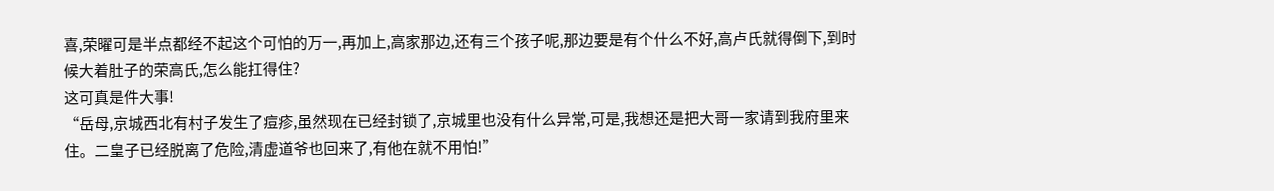喜,荣曜可是半点都经不起这个可怕的万一,再加上,高家那边,还有三个孩子呢,那边要是有个什么不好,高卢氏就得倒下,到时候大着肚子的荣高氏,怎么能扛得住?
这可真是件大事!
“岳母,京城西北有村子发生了痘疹,虽然现在已经封锁了,京城里也没有什么异常,可是,我想还是把大哥一家请到我府里来住。二皇子已经脱离了危险,清虚道爷也回来了,有他在就不用怕!”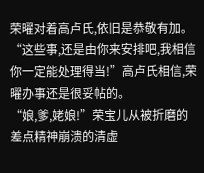荣曜对着高卢氏,依旧是恭敬有加。
“这些事,还是由你来安排吧,我相信你一定能处理得当!”高卢氏相信,荣曜办事还是很妥帖的。
“娘,爹,姥娘!”荣宝儿从被折磨的差点精神崩溃的清虚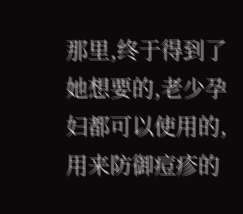那里,终于得到了她想要的,老少孕妇都可以使用的,用来防御痘疹的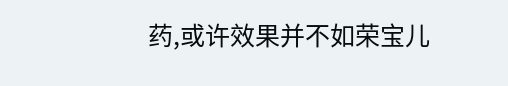药,或许效果并不如荣宝儿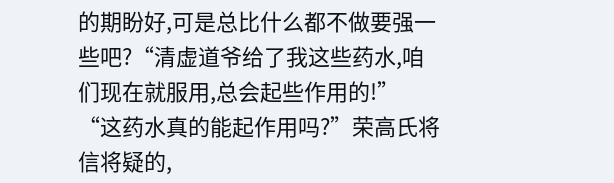的期盼好,可是总比什么都不做要强一些吧?“清虚道爷给了我这些药水,咱们现在就服用,总会起些作用的!”
“这药水真的能起作用吗?”荣高氏将信将疑的,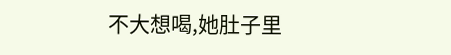不大想喝,她肚子里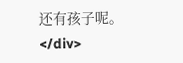还有孩子呢。</div>